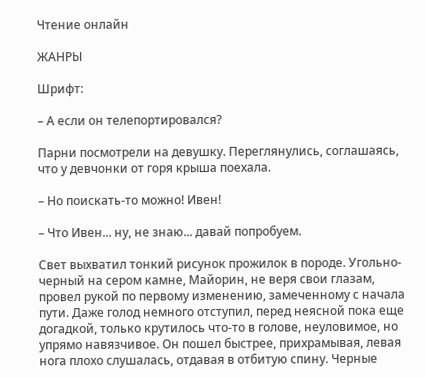Чтение онлайн

ЖАНРЫ

Шрифт:

– А если он телепортировался?

Парни посмотрели на девушку. Переглянулись, соглашаясь, что у девчонки от горя крыша поехала.

– Но поискать-то можно! Ивен!

– Что Ивен... ну, не знаю... давай попробуем.

Свет выхватил тонкий рисунок прожилок в породе. Угольно-черный на сером камне, Майорин, не веря свои глазам, провел рукой по первому изменению, замеченному с начала пути. Даже голод немного отступил, перед неясной пока еще догадкой, только крутилось что-то в голове, неуловимое, но упрямо навязчивое. Он пошел быстрее, прихрамывая, левая нога плохо слушалась, отдавая в отбитую спину. Черные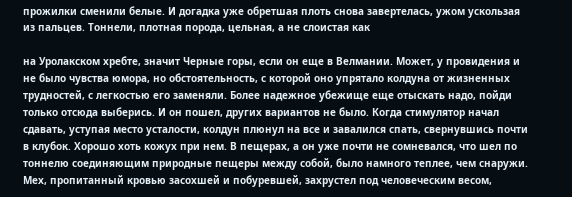прожилки сменили белые. И догадка уже обретшая плоть снова завертелась, ужом ускользая из пальцев. Тоннели, плотная порода, цельная, а не слоистая как

на Уролакском хребте, значит Черные горы, если он еще в Велмании. Может, у провидения и не было чувства юмора, но обстоятельность, с которой оно упрятало колдуна от жизненных трудностей, с легкостью его заменяли. Более надежное убежище еще отыскать надо, пойди только отсюда выберись. И он пошел, других вариантов не было. Когда стимулятор начал сдавать, уступая место усталости, колдун плюнул на все и завалился спать, свернувшись почти в клубок. Хорошо хоть кожух при нем. В пещерах, а он уже почти не сомневался, что шел по тоннелю соединяющим природные пещеры между собой, было намного теплее, чем снаружи. Мех, пропитанный кровью засохшей и побуревшей, захрустел под человеческим весом,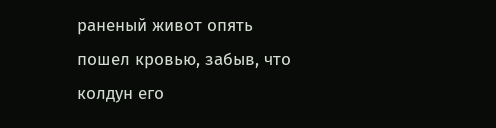раненый живот опять пошел кровью, забыв, что колдун его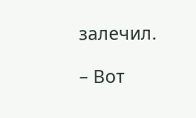залечил.

– Вот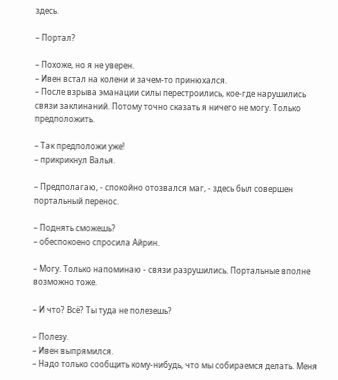здесь.

– Портал?

– Похоже, но я не уверен.
– Ивен встал на колени и зачем-то принюхался.
– После взрыва эманации силы перестроились, кое-где нарушились связи заклинаний. Потому точно сказать я ничего не могу. Только предположить.

– Так предположи уже!
– прикрикнул Валья.

– Предполагаю, - спокойно отозвался маг, - здесь был совершен портальный перенос.

– Поднять сможешь?
– обеспокоено спросила Айрин.

– Могу. Только напоминаю - связи разрушились. Портальные вполне возможно тоже.

– И что? Всё? Ты туда не полезешь?

– Полезу.
– Ивен выпрямился.
– Надо только сообщить кому-нибудь, что мы собираемся делать. Меня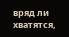вряд ли хватятся,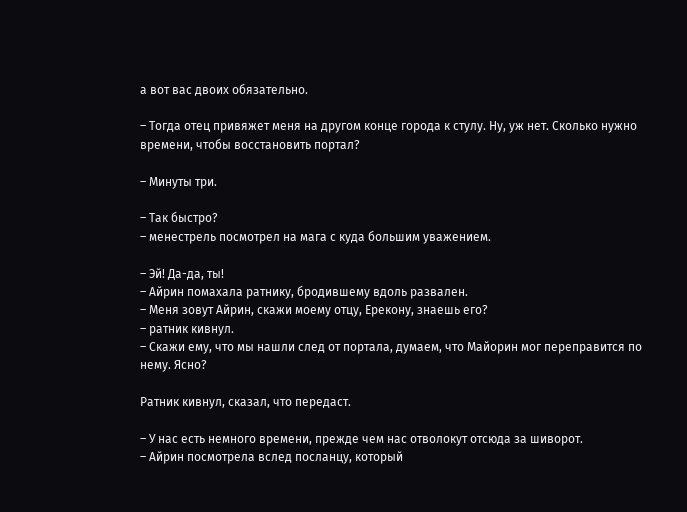а вот вас двоих обязательно.

– Тогда отец привяжет меня на другом конце города к стулу. Ну, уж нет. Сколько нужно времени, чтобы восстановить портал?

– Минуты три.

– Так быстро?
– менестрель посмотрел на мага с куда большим уважением.

– Эй! Да-да, ты!
– Айрин помахала ратнику, бродившему вдоль развален.
– Меня зовут Айрин, скажи моему отцу, Ерекону, знаешь его?
– ратник кивнул.
– Скажи ему, что мы нашли след от портала, думаем, что Майорин мог переправится по нему. Ясно?

Ратник кивнул, сказал, что передаст.

– У нас есть немного времени, прежде чем нас отволокут отсюда за шиворот.
– Айрин посмотрела вслед посланцу, который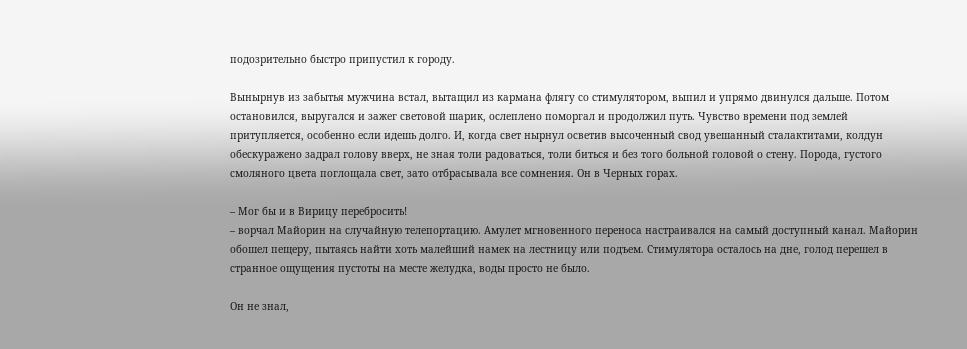подозрительно быстро припустил к городу.

Вынырнув из забытья мужчина встал, вытащил из кармана флягу со стимулятором, выпил и упрямо двинулся дальше. Потом остановился, выругался и зажег световой шарик, ослеплено поморгал и продолжил путь. Чувство времени под землей притупляется, особенно если идешь долго. И, когда свет нырнул осветив высоченный свод увешанный сталактитами, колдун обескуражено задрал голову вверх, не зная толи радоваться, толи биться и без того больной головой о стену. Порода, густого смоляного цвета поглощала свет, зато отбрасывала все сомнения. Он в Черных горах.

– Мог бы и в Вирицу перебросить!
– ворчал Майорин на случайную телепортацию. Амулет мгновенного переноса настраивался на самый доступный канал. Майорин обошел пещеру, пытаясь найти хоть малейший намек на лестницу или подъем. Стимулятора осталось на дне, голод перешел в странное ощущения пустоты на месте желудка, воды просто не было.

Он не знал,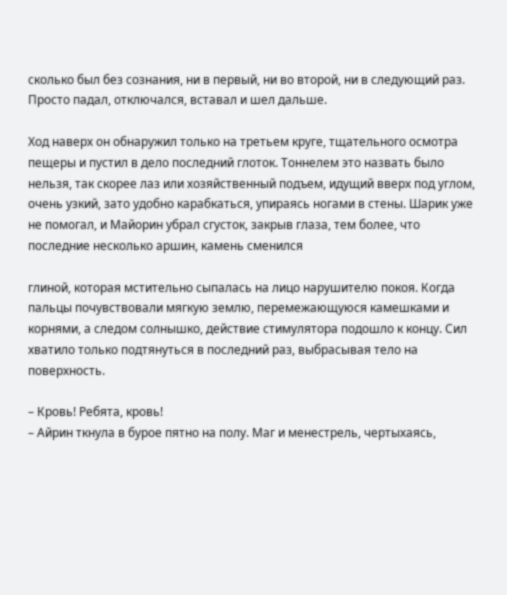сколько был без сознания, ни в первый, ни во второй, ни в следующий раз. Просто падал, отключался, вставал и шел дальше.

Ход наверх он обнаружил только на третьем круге, тщательного осмотра пещеры и пустил в дело последний глоток. Тоннелем это назвать было нельзя, так скорее лаз или хозяйственный подъем, идущий вверх под углом, очень узкий, зато удобно карабкаться, упираясь ногами в стены. Шарик уже не помогал, и Майорин убрал сгусток, закрыв глаза, тем более, что последние несколько аршин, камень сменился

глиной, которая мстительно сыпалась на лицо нарушителю покоя. Когда пальцы почувствовали мягкую землю, перемежающуюся камешками и корнями, а следом солнышко, действие стимулятора подошло к концу. Сил хватило только подтянуться в последний раз, выбрасывая тело на поверхность.

– Кровь! Ребята, кровь!
– Айрин ткнула в бурое пятно на полу. Маг и менестрель, чертыхаясь,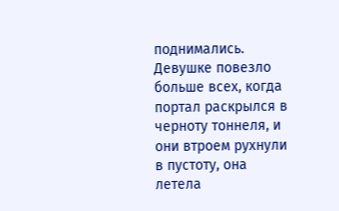поднимались. Девушке повезло больше всех, когда портал раскрылся в черноту тоннеля, и они втроем рухнули в пустоту, она летела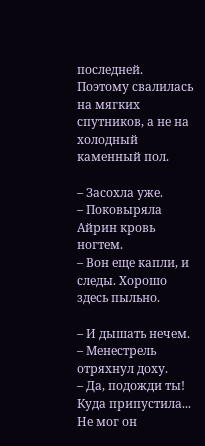последней. Поэтому свалилась на мягких спутников, а не на холодный каменный пол.

– Засохла уже.
– Поковыряла Айрин кровь ногтем.
– Вон еще капли, и следы. Хорошо здесь пыльно.

– И дышать нечем.
– Менестрель отряхнул доху.
– Да, подожди ты! Куда припустила... Не мог он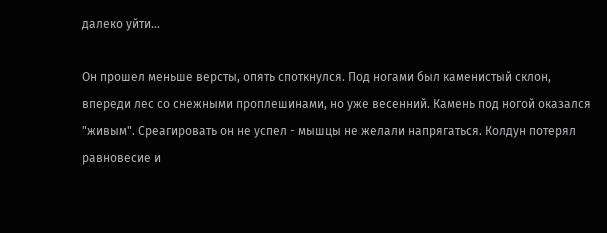далеко уйти...

Он прошел меньше версты, опять споткнулся. Под ногами был каменистый склон, впереди лес со снежными проплешинами, но уже весенний. Камень под ногой оказался "живым". Среагировать он не успел - мышцы не желали напрягаться. Колдун потерял равновесие и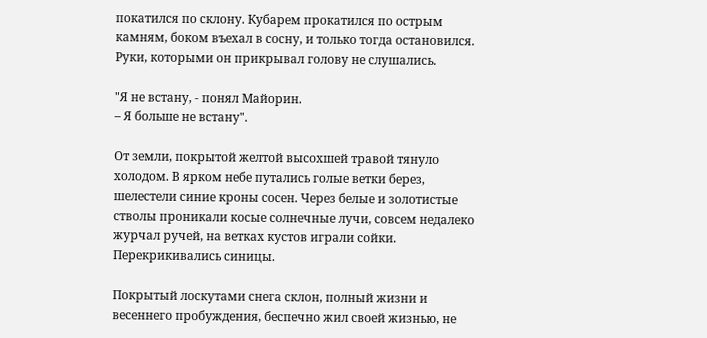покатился по склону. Кубарем прокатился по острым камням, боком въехал в сосну, и только тогда остановился. Руки, которыми он прикрывал голову не слушались.

"Я не встану, - понял Майорин.
– Я больше не встану".

От земли, покрытой желтой высохшей травой тянуло холодом. В ярком небе путались голые ветки берез, шелестели синие кроны сосен. Через белые и золотистые стволы проникали косые солнечные лучи, совсем недалеко журчал ручей, на ветках кустов играли сойки. Перекрикивались синицы.

Покрытый лоскутами снега склон, полный жизни и весеннего пробуждения, беспечно жил своей жизнью, не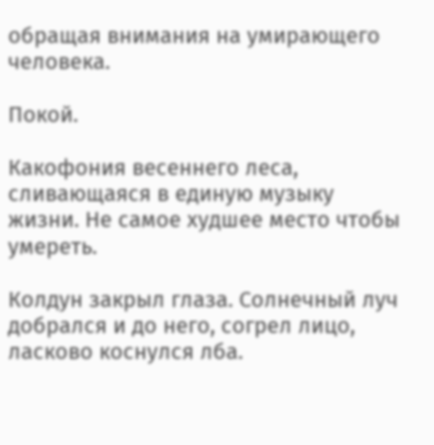обращая внимания на умирающего человека.

Покой.

Какофония весеннего леса, сливающаяся в единую музыку жизни. Не самое худшее место чтобы умереть.

Колдун закрыл глаза. Солнечный луч добрался и до него, согрел лицо, ласково коснулся лба.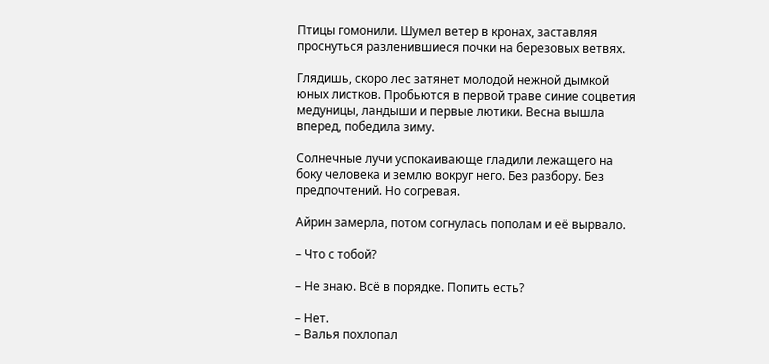Птицы гомонили. Шумел ветер в кронах, заставляя проснуться разленившиеся почки на березовых ветвях.

Глядишь, скоро лес затянет молодой нежной дымкой юных листков. Пробьются в первой траве синие соцветия медуницы, ландыши и первые лютики. Весна вышла вперед, победила зиму.

Солнечные лучи успокаивающе гладили лежащего на боку человека и землю вокруг него. Без разбору. Без предпочтений. Но согревая.

Айрин замерла, потом согнулась пополам и её вырвало.

– Что с тобой?

– Не знаю. Всё в порядке. Попить есть?

– Нет.
– Валья похлопал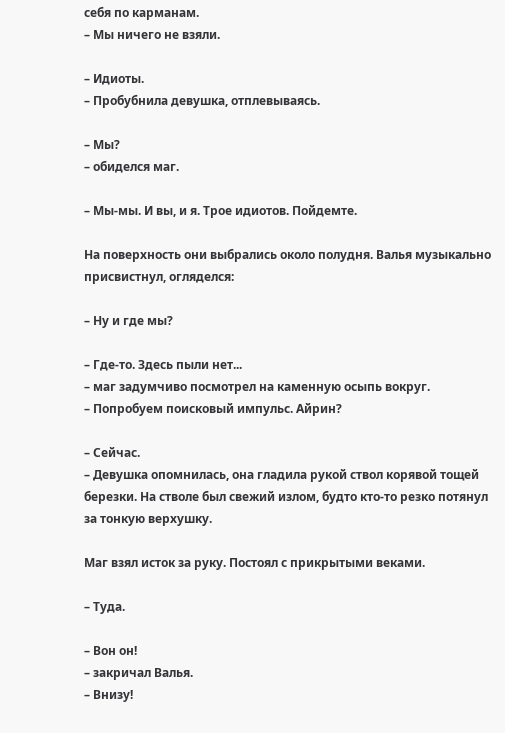себя по карманам.
– Мы ничего не взяли.

– Идиоты.
– Пробубнила девушка, отплевываясь.

– Мы?
– обиделся маг.

– Мы-мы. И вы, и я. Трое идиотов. Пойдемте.

На поверхность они выбрались около полудня. Валья музыкально присвистнул, огляделся:

– Ну и где мы?

– Где-то. Здесь пыли нет...
– маг задумчиво посмотрел на каменную осыпь вокруг.
– Попробуем поисковый импульс. Айрин?

– Сейчас.
– Девушка опомнилась, она гладила рукой ствол корявой тощей березки. На стволе был свежий излом, будто кто-то резко потянул за тонкую верхушку.

Маг взял исток за руку. Постоял с прикрытыми веками.

– Туда.

– Вон он!
– закричал Валья.
– Внизу!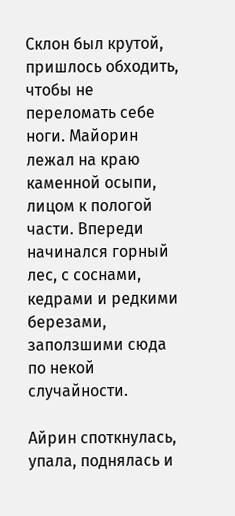Склон был крутой, пришлось обходить, чтобы не переломать себе ноги. Майорин лежал на краю каменной осыпи, лицом к пологой части. Впереди начинался горный лес, с соснами, кедрами и редкими березами, заползшими сюда по некой случайности.

Айрин споткнулась, упала, поднялась и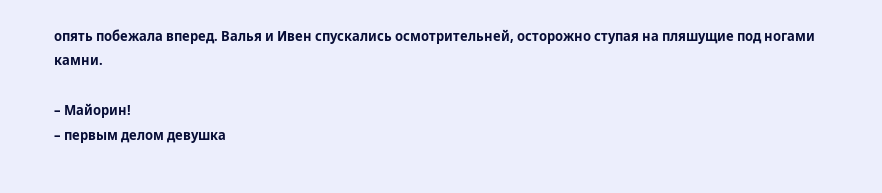опять побежала вперед. Валья и Ивен спускались осмотрительней, осторожно ступая на пляшущие под ногами камни.

– Майорин!
– первым делом девушка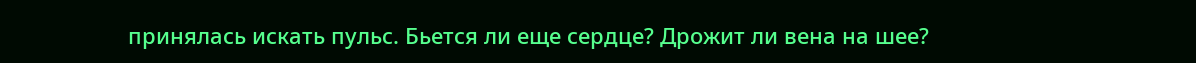принялась искать пульс. Бьется ли еще сердце? Дрожит ли вена на шее?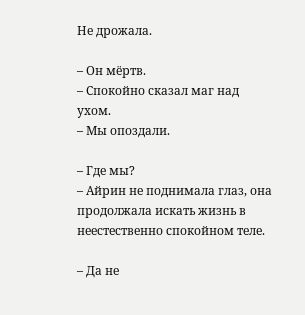Не дрожала.

– Он мёртв.
– Спокойно сказал маг над ухом.
– Мы опоздали.

– Где мы?
– Айрин не поднимала глаз, она продолжала искать жизнь в неестественно спокойном теле.

– Да не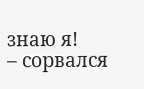знаю я!
– сорвался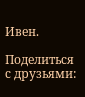Ивен.

Поделиться с друзьями: